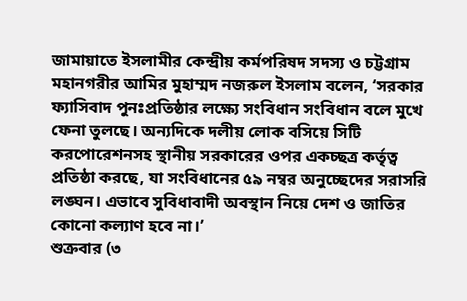জামায়াতে ইসলামীর কেন্দ্রীয় কর্মপরিষদ সদস্য ও চট্টগ্রাম মহানগরীর আমির মুহাম্মদ নজরুল ইসলাম বলেন, ‘সরকার ফ্যাসিবাদ পুনঃপ্রতিষ্ঠার লক্ষ্যে সংবিধান সংবিধান বলে মুখে ফেনা তুলছে। অন্যদিকে দলীয় লোক বসিয়ে সিটি করপোরেশনসহ স্থানীয় সরকারের ওপর একচ্ছত্র কর্তৃত্ব প্রতিষ্ঠা করছে, যা সংবিধানের ৫৯ নম্বর অনুচ্ছেদের সরাসরি লঙ্ঘন। এভাবে সুবিধাবাদী অবস্থান নিয়ে দেশ ও জাতির কোনো কল্যাণ হবে না।’
শুক্রবার (৩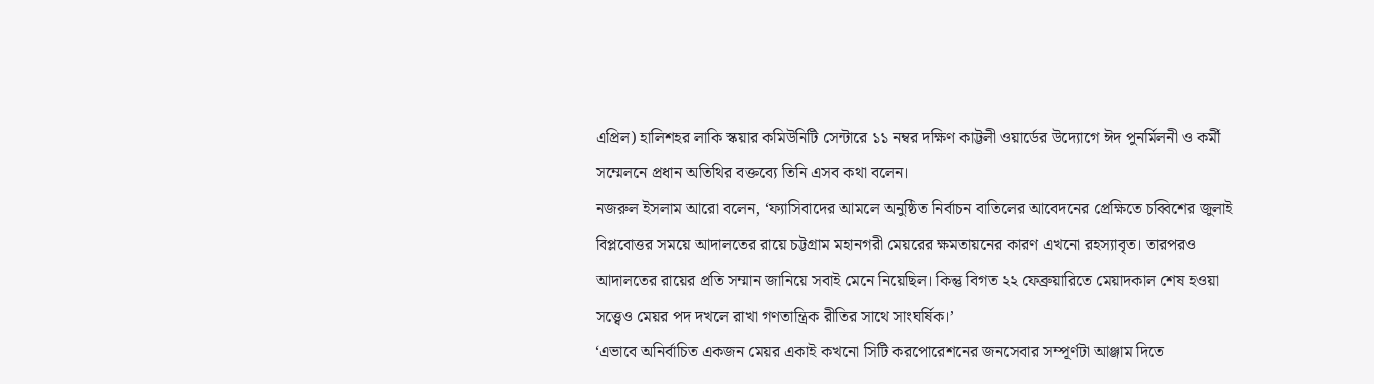এপ্রিল) হালিশহর লাকি স্কয়ার কমিউনিটি সেন্টারে ১১ নম্বর দক্ষিণ কাট্টলী ওয়ার্ডের উদ্যোগে ঈদ পুনর্মিলনী ও কর্মী সম্মেলনে প্রধান অতিথির বক্তব্যে তিনি এসব কথা বলেন।
নজরুল ইসলাম আরো বলেন, ‘ফ্যাসিবাদের আমলে অনুষ্ঠিত নির্বাচন বাতিলের আবেদনের প্রেক্ষিতে চব্বিশের জুলাই বিপ্লবোত্তর সময়ে আদালতের রায়ে চট্টগ্রাম মহানগরী মেয়রের ক্ষমতায়নের কারণ এখনো রহস্যাবৃত। তারপরও আদালতের রায়ের প্রতি সম্মান জানিয়ে সবাই মেনে নিয়েছিল। কিন্তু বিগত ২২ ফেব্রুয়ারিতে মেয়াদকাল শেষ হওয়া সত্ত্বেও মেয়র পদ দখলে রাখা গণতান্ত্রিক রীতির সাথে সাংঘর্ষিক।’
‘এভাবে অনির্বাচিত একজন মেয়র একাই কখনো সিটি করপোরেশনের জনসেবার সম্পূর্ণটা আঞ্জাম দিতে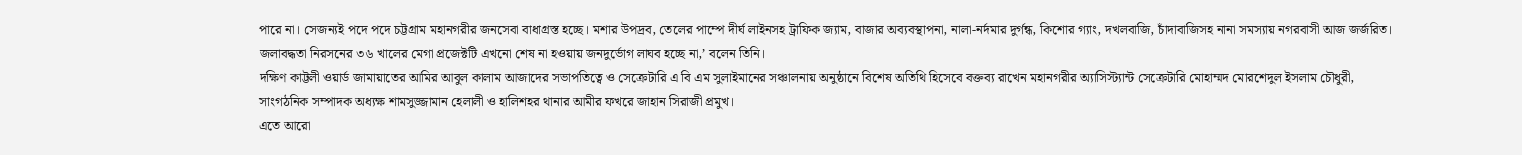পারে না। সেজন্যই পদে পদে চট্টগ্রাম মহানগরীর জনসেবা বাধাগ্রস্ত হচ্ছে। মশার উপদ্রব, তেলের পাম্পে দীর্ঘ লাইনসহ ট্রাফিক জ্যাম, বাজার অব্যবস্থাপনা, নালা-নর্দমার দুর্গন্ধ, কিশোর গ্যাং, দখলবাজি, চাঁদাবাজিসহ নানা সমস্যায় নগরবাসী আজ জর্জরিত। জলাবদ্ধতা নিরসনের ৩৬ খালের মেগা প্রজেক্টটি এখনো শেষ না হওয়ায় জনদুর্ভোগ লাঘব হচ্ছে না,’ বলেন তিনি।
দক্ষিণ কাট্টলী ওয়ার্ড জামায়াতের আমির আবুল কালাম আজাদের সভাপতিত্বে ও সেক্রেটারি এ বি এম সুলাইমানের সঞ্চালনায় অনুষ্ঠানে বিশেষ অতিথি হিসেবে বক্তব্য রাখেন মহানগরীর অ্যাসিস্ট্যান্ট সেক্রেটারি মোহাম্মদ মোরশেদুল ইসলাম চৌধুরী, সাংগঠনিক সম্পাদক অধ্যক্ষ শামসুজ্জামান হেলালী ও হালিশহর থানার আমীর ফখরে জাহান সিরাজী প্রমুখ।
এতে আরো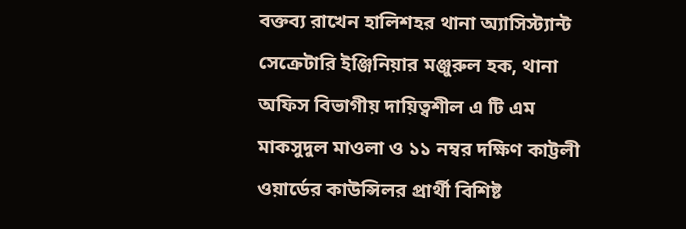বক্তব্য রাখেন হালিশহর থানা অ্যাসিস্ট্যান্ট সেক্রেটারি ইঞ্জিনিয়ার মঞ্জুরুল হক, থানা অফিস বিভাগীয় দায়িত্বশীল এ টি এম মাকসুদুল মাওলা ও ১১ নম্বর দক্ষিণ কাট্টলী ওয়ার্ডের কাউন্সিলর প্রার্থী বিশিষ্ট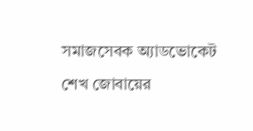সমাজসেবক অ্যাডভোকেট শেখ জোবায়ের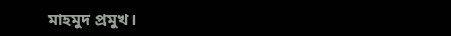মাহমুদ প্রমুখ।